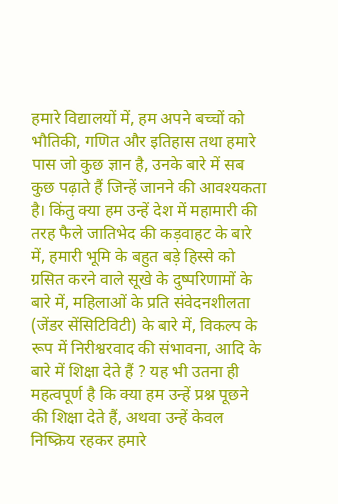हमारे विद्यालयों में, हम अपने बच्चों को भौतिकी, गणित और इतिहास तथा हमारे पास जो कुछ ज्ञान है, उनके बारे में सब कुछ पढ़ाते हैं जिन्हें जानने की आवश्यकता है। किंतु क्या हम उन्हें देश में महामारी की तरह फैले जातिभेद की कड़वाहट के बारे में, हमारी भूमि के बहुत बड़े हिस्से को ग्रसित करने वाले सूखे के दुष्परिणामों के बारे में, महिलाओं के प्रति संवेदनशीलता (जेंडर सेंसिटिविटी) के बारे में, विकल्प के रूप में निरीश्वरवाद की संभावना, आदि के बारे में शिक्षा देते हैं ? यह भी उतना ही महत्वपूर्ण है कि क्या हम उन्हें प्रश्न पूछने की शिक्षा देते हैं, अथवा उन्हें केवल निष्क्रिय रहकर हमारे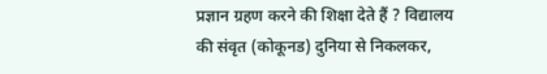प्रज्ञान ग्रहण करने की शिक्षा देते हैं ? विद्यालय की संवृत (कोकूनड) दुनिया से निकलकर,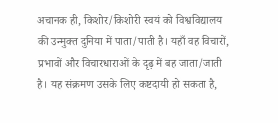अचानक ही, किशोर/किशोरी स्वयं को विश्वविद्यालय की उन्मुक्त दुनिया में पाता/पाती है। यहाँ वह विचारों, प्रभावों और विचारधाराओं के दृढ़ में बह जाता/जाती है। यह संक्रमण उसके लिए कष्टदायी हो सकता है,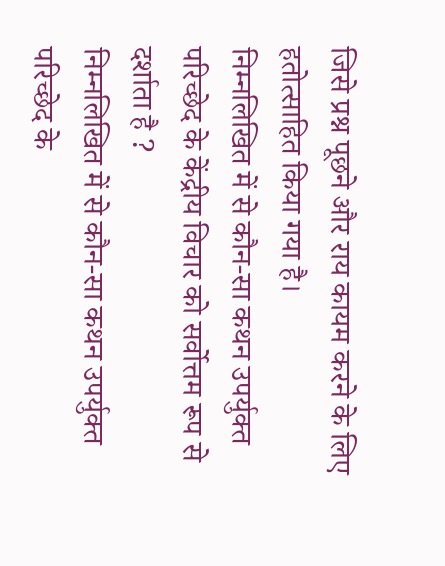जिसे प्रश्न पूछने और राय कायम करने के लिए हतोत्साहित किया गया है।
निम्नलिखित में से कौन-सा कथन उपर्युक्त परिच्छेद के केंद्रीय विचार को सर्वोत्तम रूप से दर्शाता है ?
निम्नलिखित में से कौन-सा कथन उपर्युक्त परिच्छेद के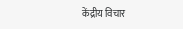केंद्रीय विचार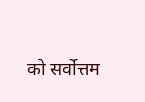को सर्वोत्तम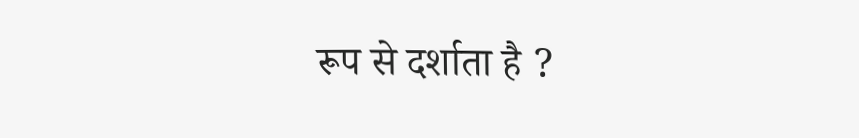रूप से दर्शाता है ?